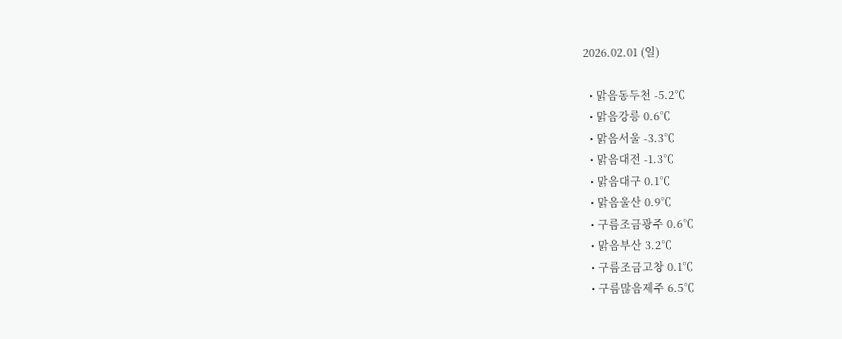2026.02.01 (일)

  • 맑음동두천 -5.2℃
  • 맑음강릉 0.6℃
  • 맑음서울 -3.3℃
  • 맑음대전 -1.3℃
  • 맑음대구 0.1℃
  • 맑음울산 0.9℃
  • 구름조금광주 0.6℃
  • 맑음부산 3.2℃
  • 구름조금고창 0.1℃
  • 구름많음제주 6.5℃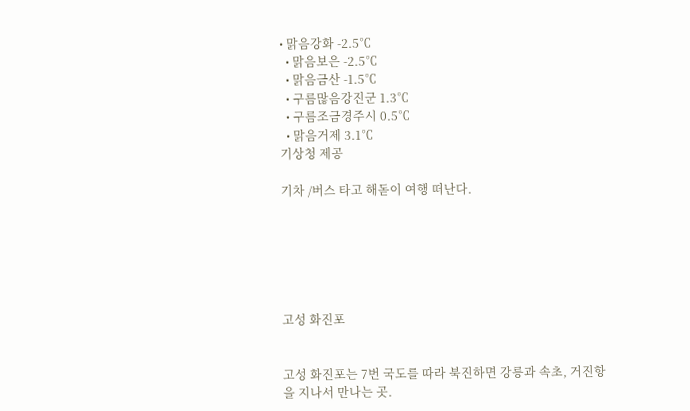• 맑음강화 -2.5℃
  • 맑음보은 -2.5℃
  • 맑음금산 -1.5℃
  • 구름많음강진군 1.3℃
  • 구름조금경주시 0.5℃
  • 맑음거제 3.1℃
기상청 제공

기차 /버스 타고 해돋이 여행 떠난다.






고성 화진포


고성 화진포는 7번 국도를 따라 북진하면 강릉과 속초, 거진항을 지나서 만나는 곳.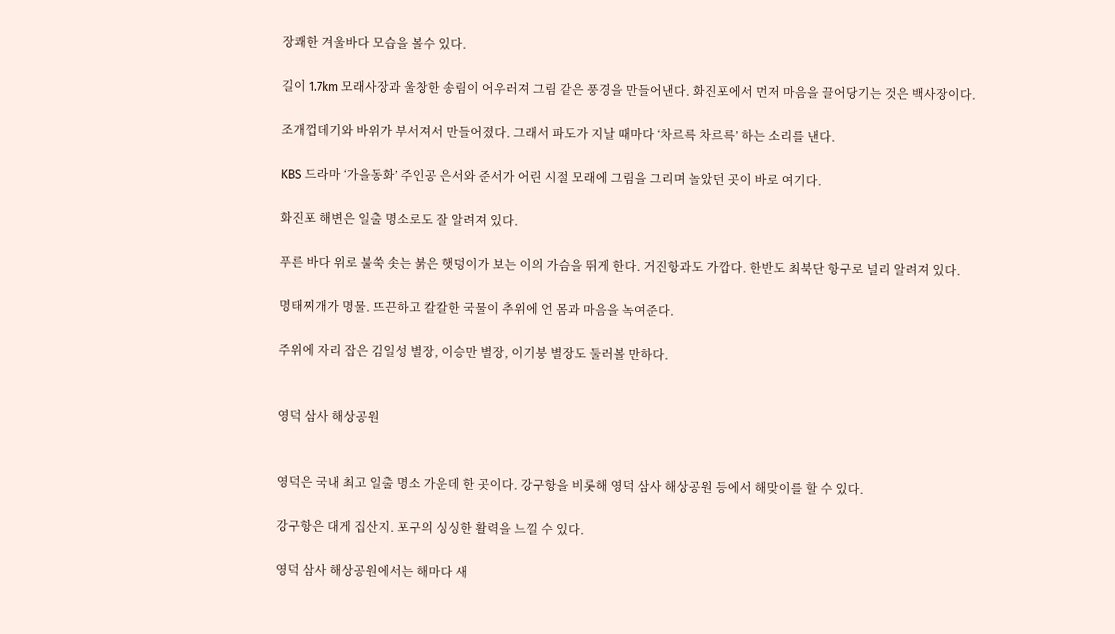장쾌한 겨울바다 모습을 볼수 있다.

길이 1.7km 모래사장과 울창한 송림이 어우러져 그림 같은 풍경을 만들어낸다. 화진포에서 먼저 마음을 끌어당기는 것은 백사장이다.

조개껍데기와 바위가 부서져서 만들어졌다. 그래서 파도가 지날 때마다 ‘차르륵 차르륵’ 하는 소리를 낸다.

KBS 드라마 ‘가을동화’ 주인공 은서와 준서가 어린 시절 모래에 그림을 그리며 놀았던 곳이 바로 여기다.

화진포 해변은 일출 명소로도 잘 알려져 있다.

푸른 바다 위로 불쑥 솟는 붉은 햇덩이가 보는 이의 가슴을 뛰게 한다. 거진항과도 가깝다. 한반도 최북단 항구로 널리 알려져 있다.

명태찌개가 명물. 뜨끈하고 칼칼한 국물이 추위에 언 몸과 마음을 녹여준다.

주위에 자리 잡은 김일성 별장, 이승만 별장, 이기붕 별장도 둘러볼 만하다.


영덕 삼사 해상공원


영덕은 국내 최고 일출 명소 가운데 한 곳이다. 강구항을 비롯해 영덕 삼사 해상공원 등에서 해맞이를 할 수 있다.

강구항은 대게 집산지. 포구의 싱싱한 활력을 느낄 수 있다.

영덕 삼사 해상공원에서는 해마다 새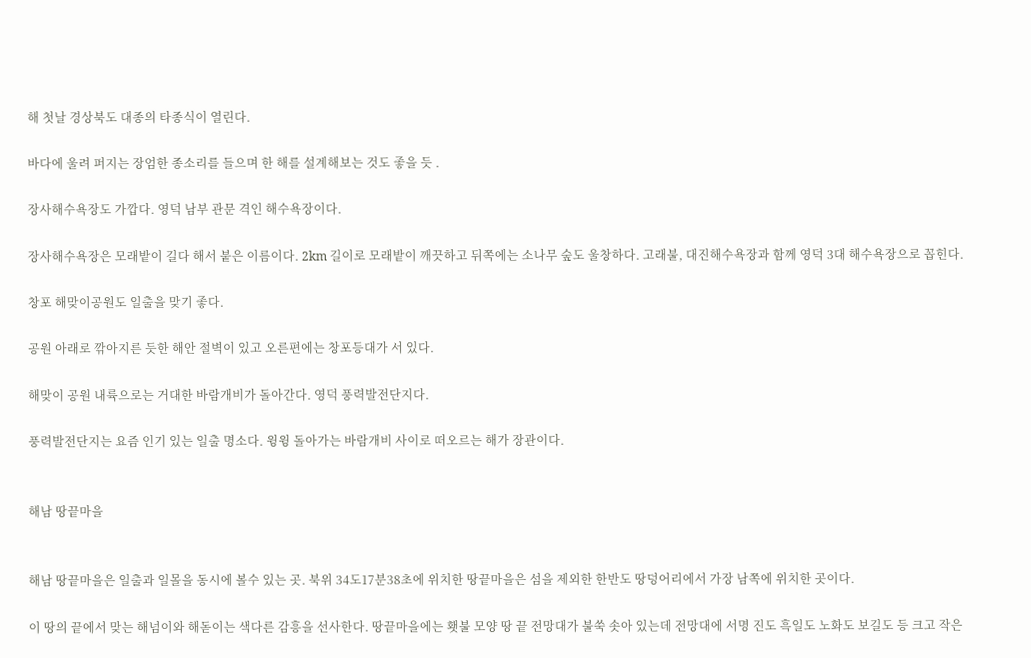해 첫날 경상북도 대종의 타종식이 열린다.

바다에 울려 퍼지는 장엄한 종소리를 들으며 한 해를 설계해보는 것도 좋을 듯 .

장사해수욕장도 가깝다. 영덕 남부 관문 격인 해수욕장이다.

장사해수욕장은 모래밭이 길다 해서 붙은 이름이다. 2km 길이로 모래밭이 깨끗하고 뒤쪽에는 소나무 숲도 울창하다. 고래불, 대진해수욕장과 함께 영덕 3대 해수욕장으로 꼽힌다.

창포 해맞이공원도 일출을 맞기 좋다.

공원 아래로 깎아지른 듯한 해안 절벽이 있고 오른편에는 창포등대가 서 있다.

해맞이 공원 내륙으로는 거대한 바람개비가 돌아간다. 영덕 풍력발전단지다.

풍력발전단지는 요즘 인기 있는 일출 명소다. 윙윙 돌아가는 바람개비 사이로 떠오르는 해가 장관이다.


해남 땅끝마을


해남 땅끝마을은 일출과 일몰을 동시에 볼수 있는 곳. 북위 34도17분38초에 위치한 땅끝마을은 섬을 제외한 한반도 땅덩어리에서 가장 남쪽에 위치한 곳이다.

이 땅의 끝에서 맞는 해넘이와 해돋이는 색다른 감흥을 선사한다. 땅끝마을에는 횃불 모양 땅 끝 전망대가 불쑥 솟아 있는데 전망대에 서명 진도 흑일도 노화도 보길도 등 크고 작은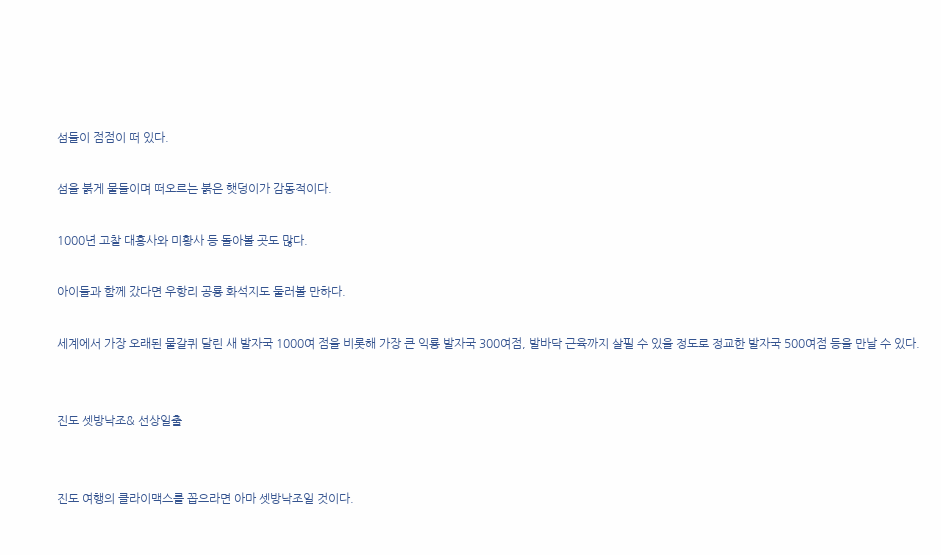섬들이 점점이 떠 있다.

섬을 붉게 물들이며 떠오르는 붉은 햇덩이가 감동적이다.

1000년 고찰 대흥사와 미황사 등 돌아볼 곳도 많다.

아이들과 함께 갔다면 우항리 공룡 화석지도 둘러볼 만하다.

세계에서 가장 오래된 물갈퀴 달린 새 발자국 1000여 점을 비롯해 가장 큰 익룡 발자국 300여점, 발바닥 근육까지 살필 수 있을 정도로 정교한 발자국 500여점 등을 만날 수 있다.


진도 셋방낙조& 선상일출


진도 여행의 클라이맥스를 꼽으라면 아마 셋방낙조일 것이다.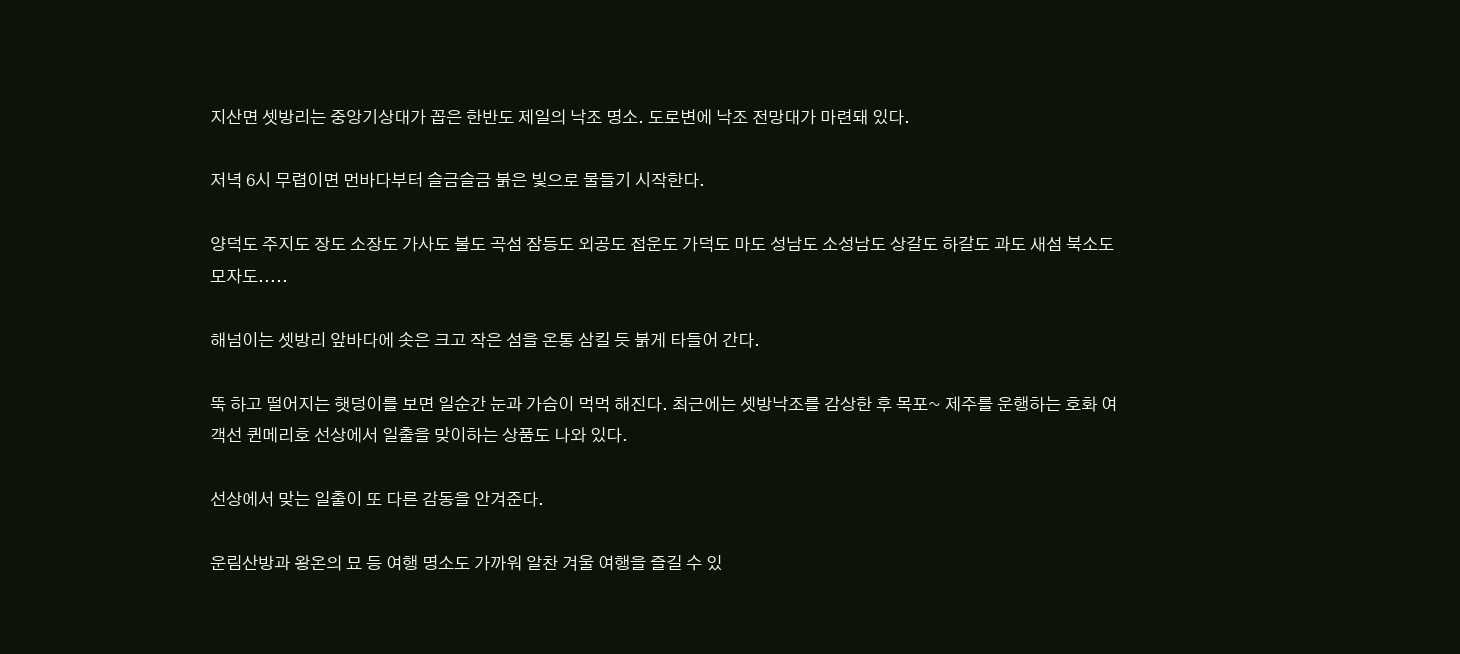지산면 셋방리는 중앙기상대가 꼽은 한반도 제일의 낙조 명소. 도로변에 낙조 전망대가 마련돼 있다.

저녁 6시 무렵이면 먼바다부터 슬금슬금 붉은 빛으로 물들기 시작한다.

양덕도 주지도 장도 소장도 가사도 불도 곡섬 잠등도 외공도 접운도 가덕도 마도 성남도 소성남도 상갈도 하갈도 과도 새섬 북소도 모자도.....

해넘이는 셋방리 앞바다에 솟은 크고 작은 섬을 온통 삼킬 듯 붉게 타들어 간다.

뚝 하고 떨어지는 햇덩이를 보면 일순간 눈과 가슴이 먹먹 해진다. 최근에는 셋방낙조를 감상한 후 목포~ 제주를 운행하는 호화 여객선 퀸메리호 선상에서 일출을 맞이하는 상품도 나와 있다.

선상에서 맞는 일출이 또 다른 감동을 안겨준다.

운림산방과 왕온의 묘 등 여행 명소도 가까워 알찬 겨울 여행을 즐길 수 있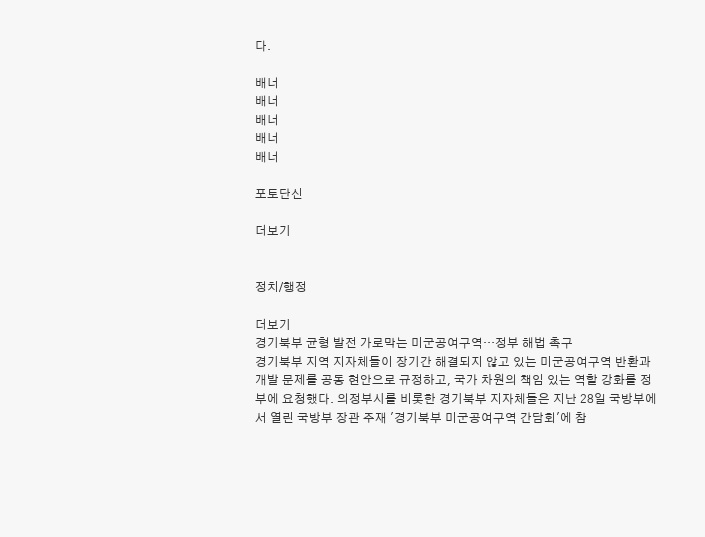다.

배너
배너
배너
배너
배너

포토단신

더보기


정치/행정

더보기
경기북부 균형 발전 가로막는 미군공여구역…정부 해법 촉구
경기북부 지역 지자체들이 장기간 해결되지 않고 있는 미군공여구역 반환과 개발 문제를 공동 현안으로 규정하고, 국가 차원의 책임 있는 역할 강화를 정부에 요청했다. 의정부시를 비롯한 경기북부 지자체들은 지난 28일 국방부에서 열린 국방부 장관 주재 '경기북부 미군공여구역 간담회'에 참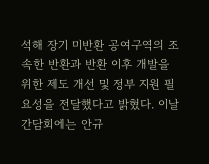석해 장기 미반환 공여구역의 조속한 반환과 반환 이후 개발을 위한 제도 개선 및 정부 지원 필요성을 전달했다고 밝혔다. 이날 간담회에는 안규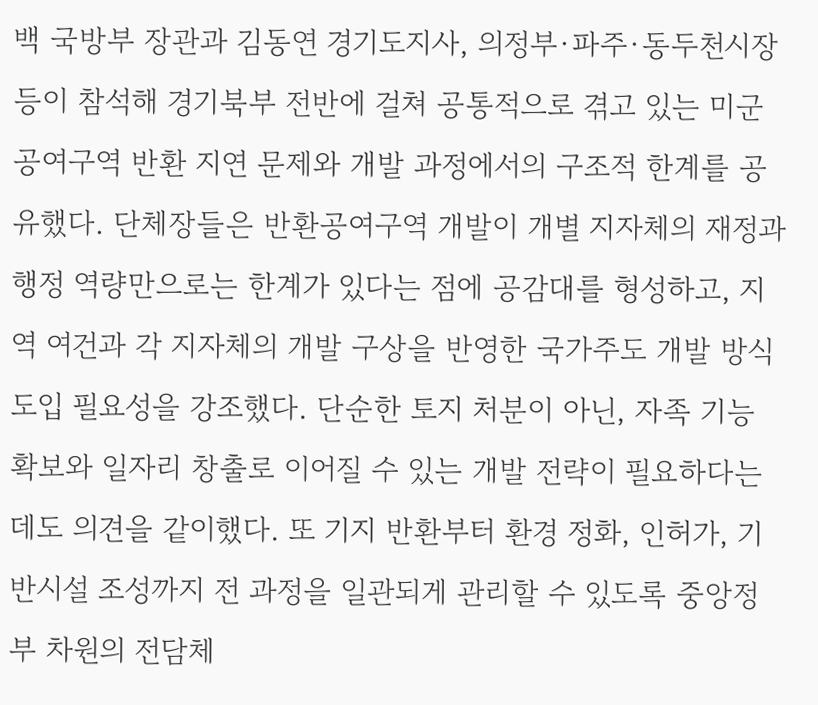백 국방부 장관과 김동연 경기도지사, 의정부·파주·동두천시장 등이 참석해 경기북부 전반에 걸쳐 공통적으로 겪고 있는 미군공여구역 반환 지연 문제와 개발 과정에서의 구조적 한계를 공유했다. 단체장들은 반환공여구역 개발이 개별 지자체의 재정과 행정 역량만으로는 한계가 있다는 점에 공감대를 형성하고, 지역 여건과 각 지자체의 개발 구상을 반영한 국가주도 개발 방식 도입 필요성을 강조했다. 단순한 토지 처분이 아닌, 자족 기능 확보와 일자리 창출로 이어질 수 있는 개발 전략이 필요하다는 데도 의견을 같이했다. 또 기지 반환부터 환경 정화, 인허가, 기반시설 조성까지 전 과정을 일관되게 관리할 수 있도록 중앙정부 차원의 전담체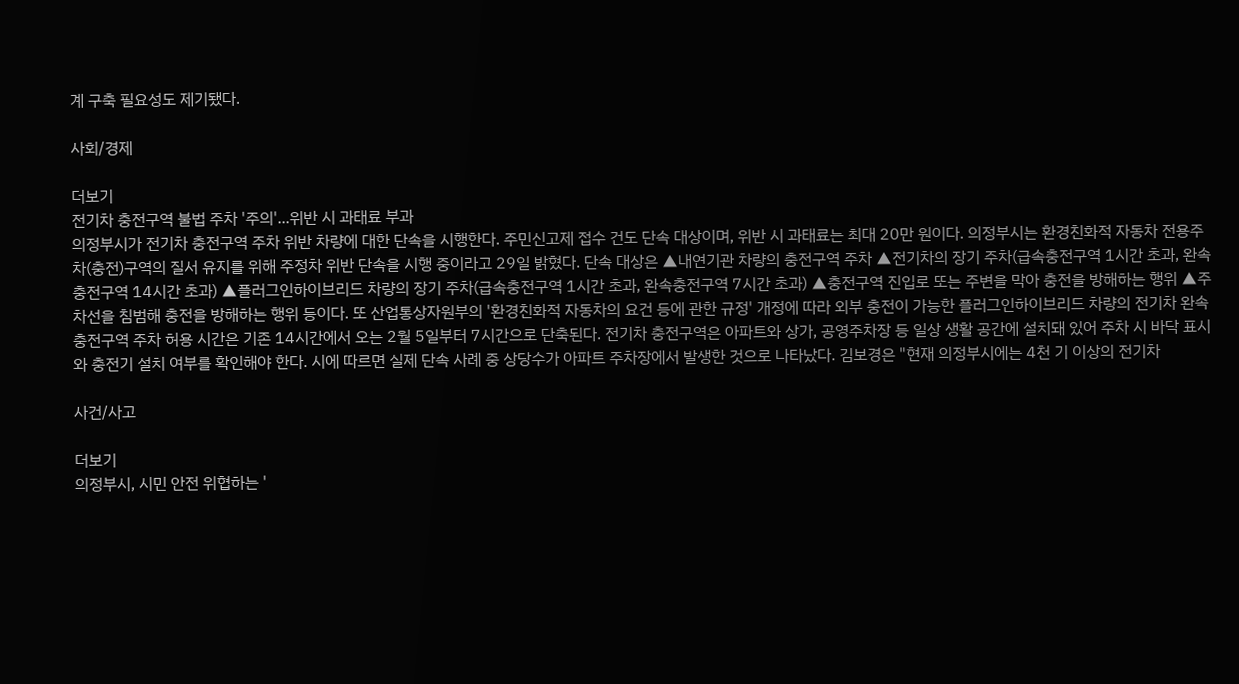계 구축 필요성도 제기됐다.

사회/경제

더보기
전기차 충전구역 불법 주차 '주의'...위반 시 과태료 부과
의정부시가 전기차 충전구역 주차 위반 차량에 대한 단속을 시행한다. 주민신고제 접수 건도 단속 대상이며, 위반 시 과태료는 최대 20만 원이다. 의정부시는 환경친화적 자동차 전용주차(충전)구역의 질서 유지를 위해 주정차 위반 단속을 시행 중이라고 29일 밝혔다. 단속 대상은 ▲내연기관 차량의 충전구역 주차 ▲전기차의 장기 주차(급속충전구역 1시간 초과, 완속충전구역 14시간 초과) ▲플러그인하이브리드 차량의 장기 주차(급속충전구역 1시간 초과, 완속충전구역 7시간 초과) ▲충전구역 진입로 또는 주변을 막아 충전을 방해하는 행위 ▲주차선을 침범해 충전을 방해하는 행위 등이다. 또 산업통상자원부의 '환경친화적 자동차의 요건 등에 관한 규정' 개정에 따라 외부 충전이 가능한 플러그인하이브리드 차량의 전기차 완속 충전구역 주차 허용 시간은 기존 14시간에서 오는 2월 5일부터 7시간으로 단축된다. 전기차 충전구역은 아파트와 상가, 공영주차장 등 일상 생활 공간에 설치돼 있어 주차 시 바닥 표시와 충전기 설치 여부를 확인해야 한다. 시에 따르면 실제 단속 사례 중 상당수가 아파트 주차장에서 발생한 것으로 나타났다. 김보경은 "현재 의정부시에는 4천 기 이상의 전기차

사건/사고

더보기
의정부시, 시민 안전 위협하는 '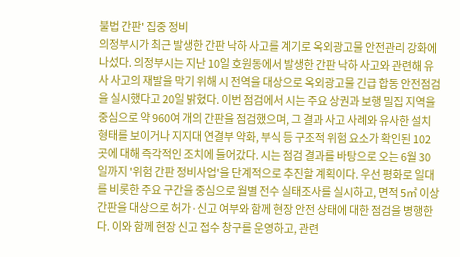불법 간판' 집중 정비
의정부시가 최근 발생한 간판 낙하 사고를 계기로 옥외광고물 안전관리 강화에 나섰다. 의정부시는 지난 10일 호원동에서 발생한 간판 낙하 사고와 관련해 유사 사고의 재발을 막기 위해 시 전역을 대상으로 옥외광고물 긴급 합동 안전점검을 실시했다고 20일 밝혔다. 이번 점검에서 시는 주요 상권과 보행 밀집 지역을 중심으로 약 960여 개의 간판을 점검했으며, 그 결과 사고 사례와 유사한 설치 형태를 보이거나 지지대 연결부 약화, 부식 등 구조적 위험 요소가 확인된 102곳에 대해 즉각적인 조치에 들어갔다. 시는 점검 결과를 바탕으로 오는 6월 30일까지 '위험 간판 정비사업'을 단계적으로 추진할 계획이다. 우선 평화로 일대를 비롯한 주요 구간을 중심으로 월별 전수 실태조사를 실시하고, 면적 5㎡ 이상 간판을 대상으로 허가·신고 여부와 함께 현장 안전 상태에 대한 점검을 병행한다. 이와 함께 현장 신고 접수 창구를 운영하고, 관련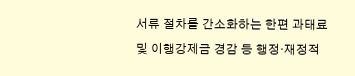서류 절차를 간소화하는 한편 과태료 및 이행강제금 경감 등 행정·재정적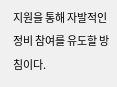지원을 통해 자발적인 정비 참여를 유도할 방침이다.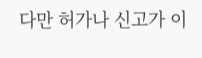다만 허가나 신고가 이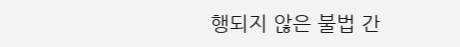행되지 않은 불법 간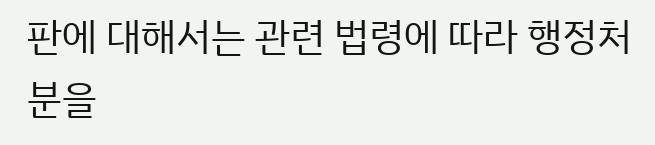판에 대해서는 관련 법령에 따라 행정처분을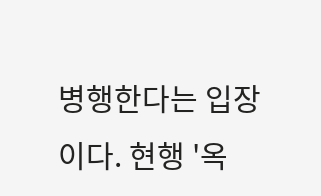병행한다는 입장이다. 현행 '옥